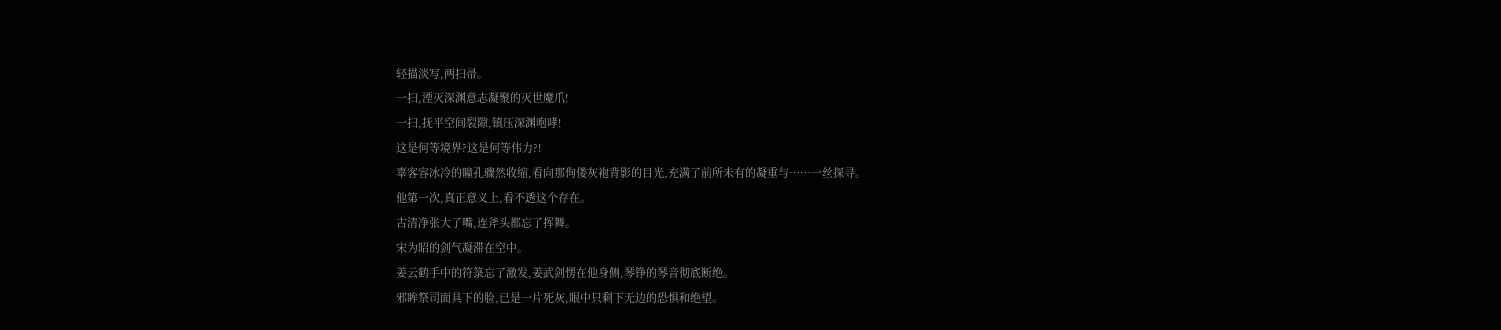轻描淡写,两扫帚。
一扫,湮灭深渊意志凝聚的灭世魔爪!
一扫,抚平空间裂隙,镇压深渊咆哮!
这是何等境界?这是何等伟力?!
辜客容冰冷的瞳孔骤然收缩,看向那佝偻灰袍背影的目光,充满了前所未有的凝重与……一丝探寻。
他第一次,真正意义上,看不透这个存在。
古清净张大了嘴,连斧头都忘了挥舞。
宋为昭的剑气凝滞在空中。
姜云鹤手中的符箓忘了激发,姜武剑愣在他身侧,琴铮的琴音彻底断绝。
邪眸祭司面具下的脸,已是一片死灰,眼中只剩下无边的恐惧和绝望。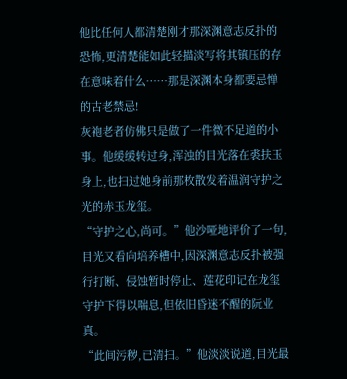他比任何人都清楚刚才那深渊意志反扑的恐怖,更清楚能如此轻描淡写将其镇压的存在意味着什么……那是深渊本身都要忌惮的古老禁忌!
灰袍老者仿佛只是做了一件微不足道的小事。他缓缓转过身,浑浊的目光落在裘扶玉身上,也扫过她身前那枚散发着温润守护之光的赤玉龙玺。
“守护之心,尚可。”他沙哑地评价了一句,目光又看向培养槽中,因深渊意志反扑被强行打断、侵蚀暂时停止、莲花印记在龙玺守护下得以喘息,但依旧昏迷不醒的阮业真。
“此间污秽,已清扫。”他淡淡说道,目光最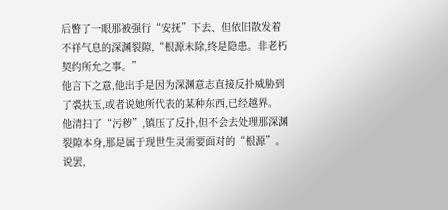后瞥了一眼那被强行“安抚”下去、但依旧散发着不祥气息的深渊裂隙,“根源未除,终是隐患。非老朽契约所允之事。”
他言下之意,他出手是因为深渊意志直接反扑威胁到了裘扶玉,或者说她所代表的某种东西,已经越界。
他清扫了“污秽”,镇压了反扑,但不会去处理那深渊裂隙本身,那是属于现世生灵需要面对的“根源”。
说罢,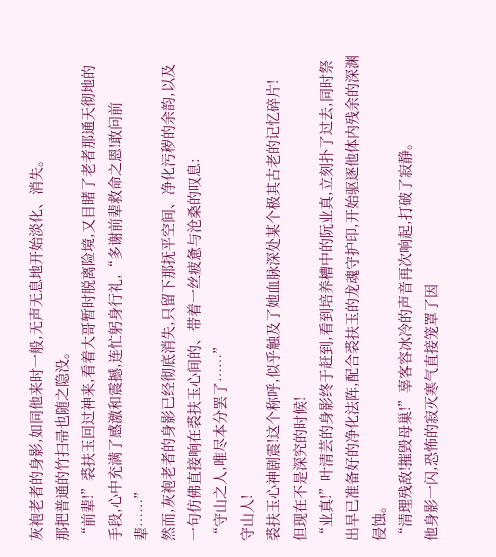灰袍老者的身影,如同他来时一般,无声无息地开始淡化、消失。
那把普通的竹扫帚也随之隐没。
“前辈!”裘扶玉回过神来,看着大哥暂时脱离险境,又目睹了老者那通天彻地的手段,心中充满了感激和震撼,连忙躬身行礼,“多谢前辈救命之恩!敢问前辈……”
然而,灰袍老者的身影已经彻底消失,只留下那抚平空间、净化污秽的余韵,以及一句仿佛直接响在裘扶玉心间的、带着一丝疲惫与沧桑的叹息:
“守山之人,唯尽本分罢了……”
守山人!
裘扶玉心神剧震!这个称呼,似乎触及了她血脉深处某个极其古老的记忆碎片!
但现在不是深究的时候!
“业真!”叶清芸的身影终于赶到,看到培养槽中的阮业真,立刻扑了过去,同时祭出早已准备好的净化法阵,配合裘扶玉的龙魂守护印,开始驱逐他体内残余的深渊侵蚀。
“清理残敌!摧毁母巢!”辜客容冰冷的声音再次响起,打破了寂静。
他身影一闪,恐怖的寂灭寒气直接笼罩了因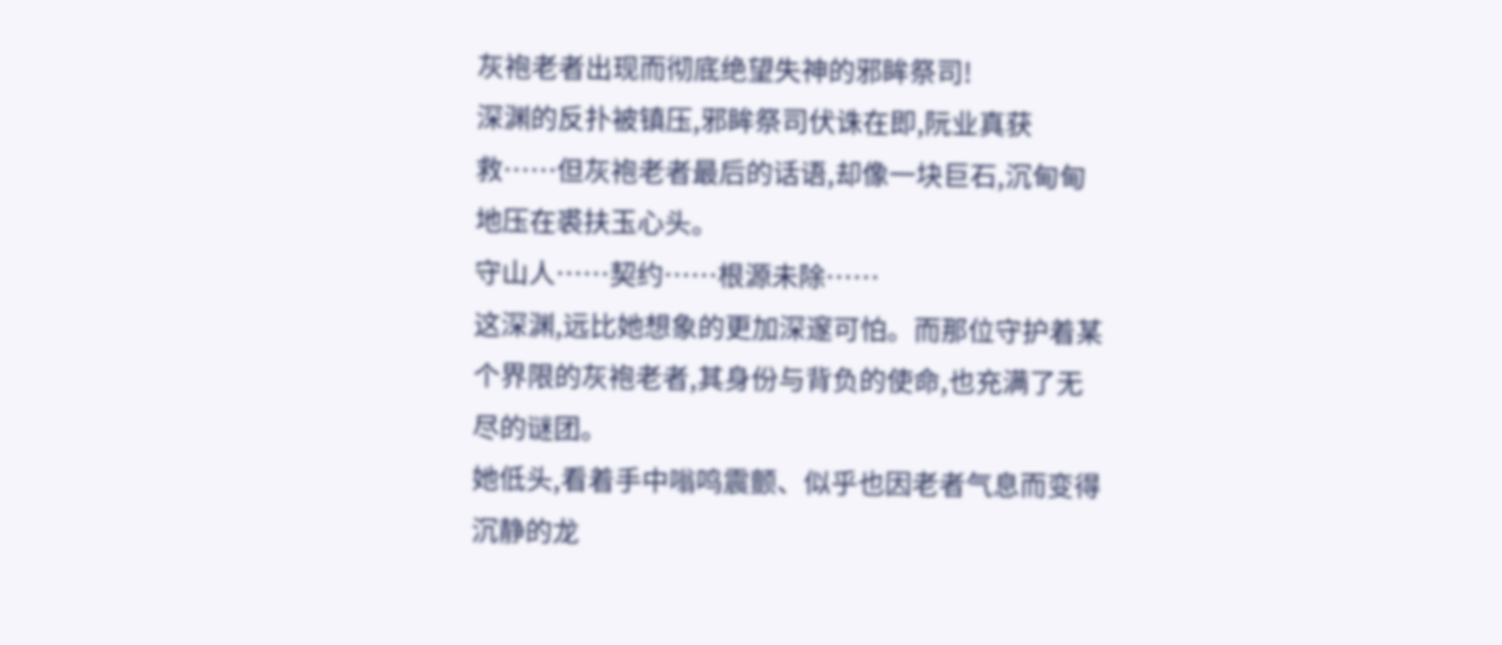灰袍老者出现而彻底绝望失神的邪眸祭司!
深渊的反扑被镇压,邪眸祭司伏诛在即,阮业真获救……但灰袍老者最后的话语,却像一块巨石,沉甸甸地压在裘扶玉心头。
守山人……契约……根源未除……
这深渊,远比她想象的更加深邃可怕。而那位守护着某个界限的灰袍老者,其身份与背负的使命,也充满了无尽的谜团。
她低头,看着手中嗡鸣震颤、似乎也因老者气息而变得沉静的龙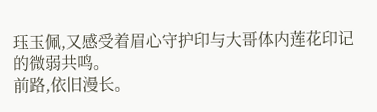珏玉佩,又感受着眉心守护印与大哥体内莲花印记的微弱共鸣。
前路,依旧漫长。